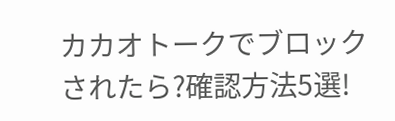カカオトークでブロックされたら?確認方法5選!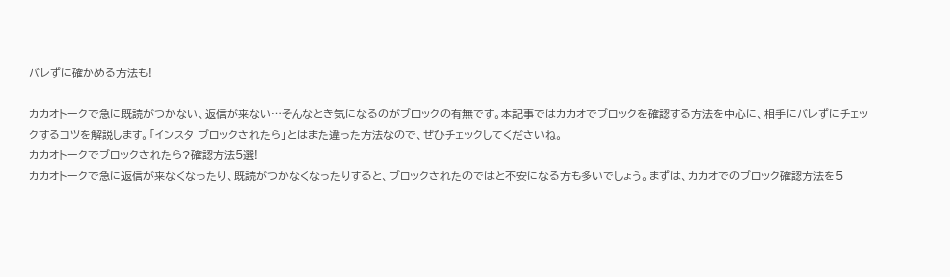バレずに確かめる方法も!

カカオトークで急に既読がつかない、返信が来ない…そんなとき気になるのがブロックの有無です。本記事ではカカオでブロックを確認する方法を中心に、相手にバレずにチェックするコツを解説します。「インスタ ブロックされたら」とはまた違った方法なので、ぜひチェックしてくださいね。
カカオトークでブロックされたら?確認方法5選!
カカオトークで急に返信が来なくなったり、既読がつかなくなったりすると、ブロックされたのではと不安になる方も多いでしょう。まずは、カカオでのブロック確認方法を5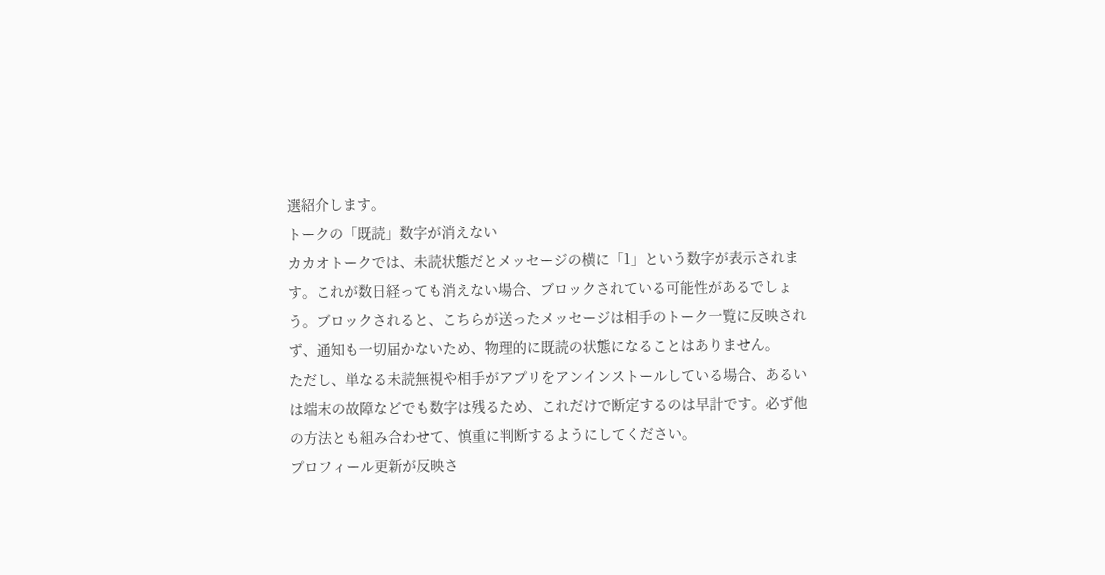選紹介します。
トークの「既読」数字が消えない
カカオトークでは、未読状態だとメッセージの横に「1」という数字が表示されます。これが数日経っても消えない場合、ブロックされている可能性があるでしょう。ブロックされると、こちらが送ったメッセージは相手のトーク一覧に反映されず、通知も一切届かないため、物理的に既読の状態になることはありません。
ただし、単なる未読無視や相手がアプリをアンインストールしている場合、あるいは端末の故障などでも数字は残るため、これだけで断定するのは早計です。必ず他の方法とも組み合わせて、慎重に判断するようにしてください。
プロフィール更新が反映さ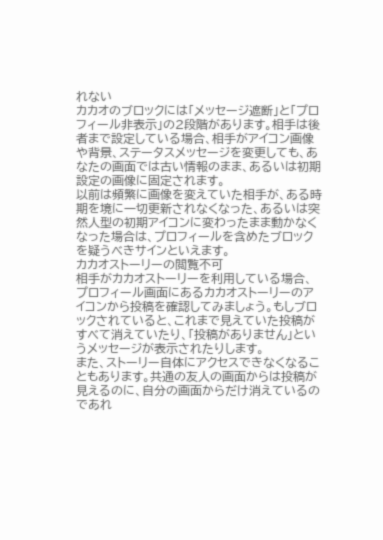れない
カカオのブロックには「メッセージ遮断」と「プロフィール非表示」の2段階があります。相手は後者まで設定している場合、相手がアイコン画像や背景、ステータスメッセージを変更しても、あなたの画面では古い情報のまま、あるいは初期設定の画像に固定されます。
以前は頻繁に画像を変えていた相手が、ある時期を境に一切更新されなくなった、あるいは突然人型の初期アイコンに変わったまま動かなくなった場合は、プロフィールを含めたブロックを疑うべきサインといえます。
カカオストーリーの閲覧不可
相手がカカオストーリーを利用している場合、プロフィール画面にあるカカオストーリーのアイコンから投稿を確認してみましょう。もしブロックされていると、これまで見えていた投稿がすべて消えていたり、「投稿がありません」というメッセージが表示されたりします。
また、ストーリー自体にアクセスできなくなることもあります。共通の友人の画面からは投稿が見えるのに、自分の画面からだけ消えているのであれ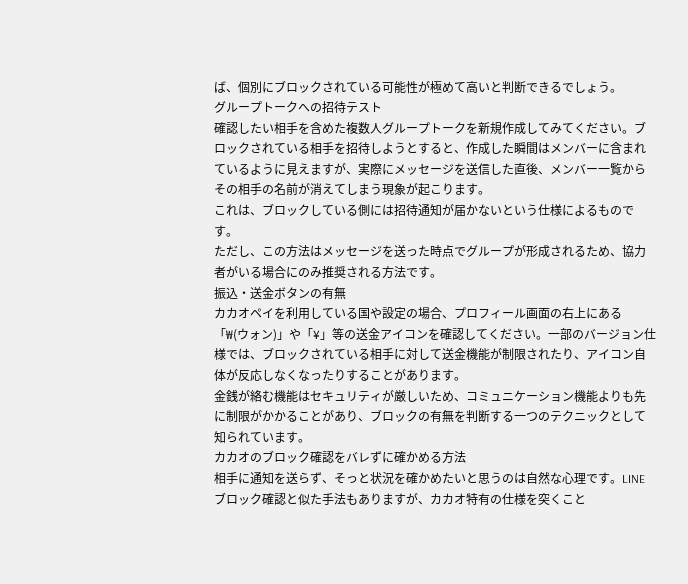ば、個別にブロックされている可能性が極めて高いと判断できるでしょう。
グループトークへの招待テスト
確認したい相手を含めた複数人グループトークを新規作成してみてください。ブロックされている相手を招待しようとすると、作成した瞬間はメンバーに含まれているように見えますが、実際にメッセージを送信した直後、メンバー一覧からその相手の名前が消えてしまう現象が起こります。
これは、ブロックしている側には招待通知が届かないという仕様によるものです。
ただし、この方法はメッセージを送った時点でグループが形成されるため、協力者がいる場合にのみ推奨される方法です。
振込・送金ボタンの有無
カカオペイを利用している国や設定の場合、プロフィール画面の右上にある「₩(ウォン)」や「¥」等の送金アイコンを確認してください。一部のバージョン仕様では、ブロックされている相手に対して送金機能が制限されたり、アイコン自体が反応しなくなったりすることがあります。
金銭が絡む機能はセキュリティが厳しいため、コミュニケーション機能よりも先に制限がかかることがあり、ブロックの有無を判断する一つのテクニックとして知られています。
カカオのブロック確認をバレずに確かめる方法
相手に通知を送らず、そっと状況を確かめたいと思うのは自然な心理です。LINEブロック確認と似た手法もありますが、カカオ特有の仕様を突くこと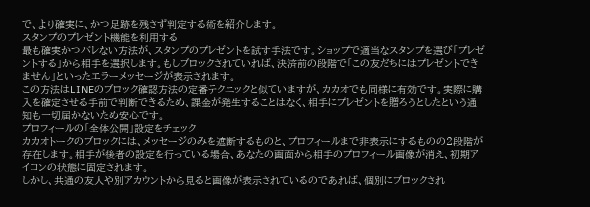で、より確実に、かつ足跡を残さず判定する術を紹介します。
スタンプのプレゼント機能を利用する
最も確実かつバレない方法が、スタンプのプレゼントを試す手法です。ショップで適当なスタンプを選び「プレゼントする」から相手を選択します。もしブロックされていれば、決済前の段階で「この友だちにはプレゼントできません」といったエラーメッセージが表示されます。
この方法はLINEのブロック確認方法の定番テクニックと似ていますが、カカオでも同様に有効です。実際に購入を確定させる手前で判断できるため、課金が発生することはなく、相手にプレゼントを贈ろうとしたという通知も一切届かないため安心です。
プロフィールの「全体公開」設定をチェック
カカオトークのブロックには、メッセージのみを遮断するものと、プロフィールまで非表示にするものの2段階が存在します。相手が後者の設定を行っている場合、あなたの画面から相手のプロフィール画像が消え、初期アイコンの状態に固定されます。
しかし、共通の友人や別アカウントから見ると画像が表示されているのであれば、個別にブロックされ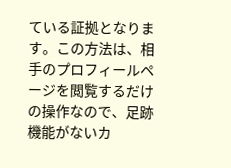ている証拠となります。この方法は、相手のプロフィールページを閲覧するだけの操作なので、足跡機能がないカ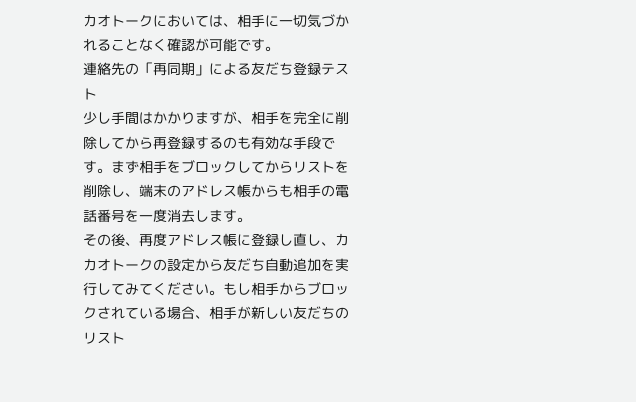カオトークにおいては、相手に一切気づかれることなく確認が可能です。
連絡先の「再同期」による友だち登録テスト
少し手間はかかりますが、相手を完全に削除してから再登録するのも有効な手段です。まず相手をブロックしてからリストを削除し、端末のアドレス帳からも相手の電話番号を一度消去します。
その後、再度アドレス帳に登録し直し、カカオトークの設定から友だち自動追加を実行してみてください。もし相手からブロックされている場合、相手が新しい友だちのリスト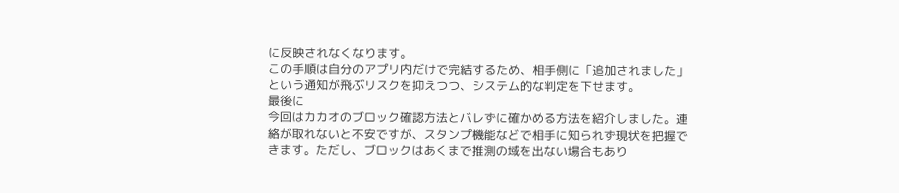に反映されなくなります。
この手順は自分のアプリ内だけで完結するため、相手側に「追加されました」という通知が飛ぶリスクを抑えつつ、システム的な判定を下せます。
最後に
今回はカカオのブロック確認方法とバレずに確かめる方法を紹介しました。連絡が取れないと不安ですが、スタンプ機能などで相手に知られず現状を把握できます。ただし、ブロックはあくまで推測の域を出ない場合もあり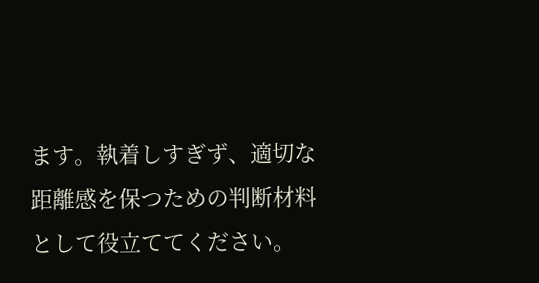ます。執着しすぎず、適切な距離感を保つための判断材料として役立ててください。